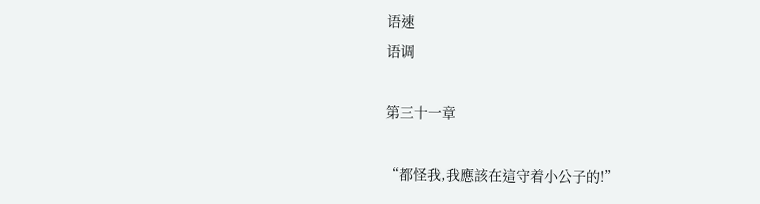语速
语调

第三十一章

“都怪我,我應該在這守着小公子的!”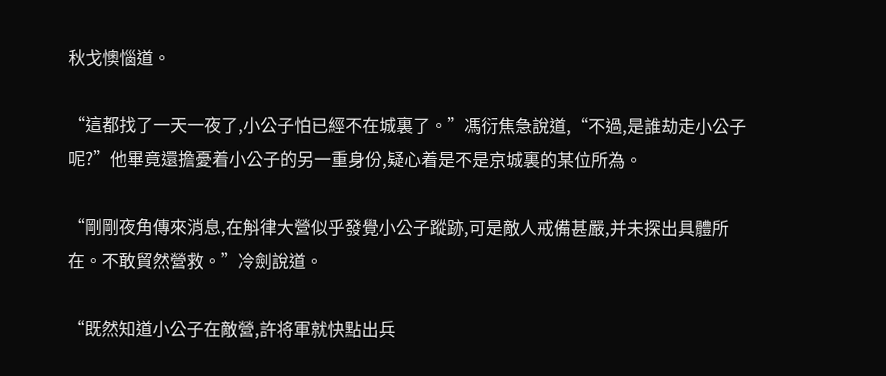秋戈懊惱道。

“這都找了一天一夜了,小公子怕已經不在城裏了。”馮衍焦急說道,“不過,是誰劫走小公子呢?”他畢竟還擔憂着小公子的另一重身份,疑心着是不是京城裏的某位所為。

“剛剛夜角傳來消息,在斛律大營似乎發覺小公子蹤跡,可是敵人戒備甚嚴,并未探出具體所在。不敢貿然營救。”冷劍說道。

“既然知道小公子在敵營,許将軍就快點出兵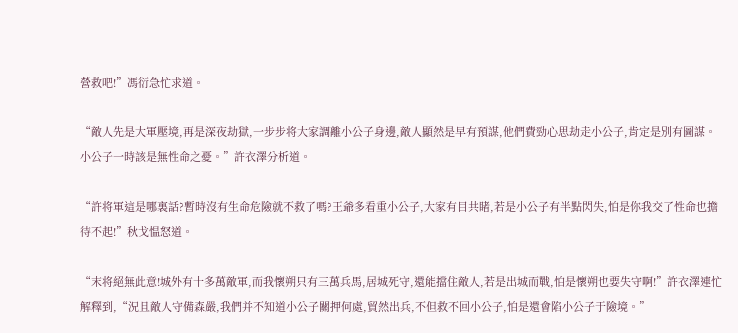營救吧!”馮衍急忙求道。

“敵人先是大軍壓境,再是深夜劫獄,一步步将大家調離小公子身邊,敵人顯然是早有預謀,他們費勁心思劫走小公子,肯定是別有圖謀。小公子一時該是無性命之憂。”許衣澤分析道。

“許将軍這是哪裏話?暫時沒有生命危險就不救了嗎?王爺多看重小公子,大家有目共睹,若是小公子有半點閃失,怕是你我交了性命也擔待不起!”秋戈愠怒道。

“末将絕無此意!城外有十多萬敵軍,而我懷朔只有三萬兵馬,居城死守,還能擋住敵人,若是出城而戰,怕是懷朔也要失守啊!”許衣澤連忙解釋到,“況且敵人守備森嚴,我們并不知道小公子關押何處,貿然出兵,不但救不回小公子,怕是還會陷小公子于險境。”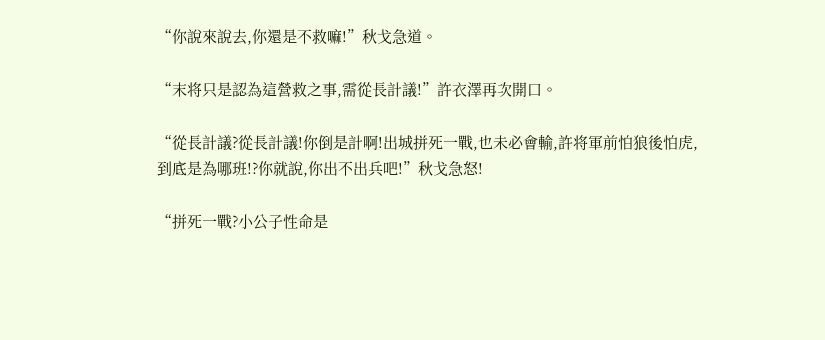“你說來說去,你還是不救嘛!”秋戈急道。

“末将只是認為這營救之事,需從長計議!”許衣澤再次開口。

“從長計議?從長計議!你倒是計啊!出城拼死一戰,也未必會輸,許将軍前怕狼後怕虎,到底是為哪班!?你就說,你出不出兵吧!”秋戈急怒!

“拼死一戰?小公子性命是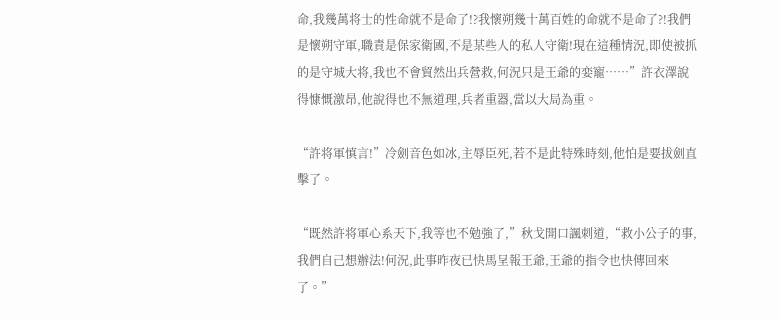命,我幾萬将士的性命就不是命了!?我懷朔幾十萬百姓的命就不是命了?!我們是懷朔守軍,職責是保家衛國,不是某些人的私人守衛!現在這種情況,即使被抓的是守城大将,我也不會貿然出兵營救,何況只是王爺的娈寵……”許衣澤說得慷慨激昂,他說得也不無道理,兵者重器,當以大局為重。

“許将軍慎言!”冷劍音色如冰,主辱臣死,若不是此特殊時刻,他怕是要拔劍直擊了。

“既然許将軍心系天下,我等也不勉強了,”秋戈開口諷刺道,“救小公子的事,我們自己想辦法!何況,此事昨夜已快馬呈報王爺,王爺的指令也快傳回來了。”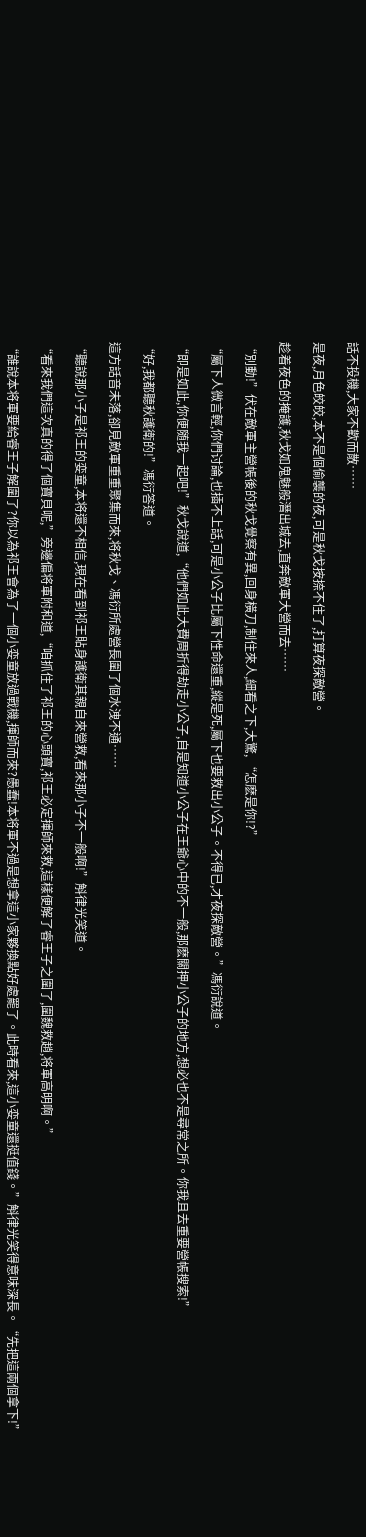話不投機,大家不歡而散……

是夜,月色皎皎,本不是個偷襲的夜,可是秋戈按捺不住了,打算夜探敵營。

趁着夜色的掩護,秋戈如鬼魅般潛出城去,直奔敵軍大營而去……

“別動!”伏在敵軍主營帳後的秋戈覺察有異,回身橫刀,制住來人,細看之下,大驚, “怎麽是你!?”

“屬下人微言輕,你們讨論,也插不上話,可是小公子比屬下性命還重,縱是死,屬下也要救出小公子。不得已,才夜探敵營。”馮衍說道。

“即是如此,你便随我一起吧!”秋戈說道,“他們如此大費周折得劫走小公子,自是知道小公子在王爺心中的不一般,那麽關押小公子的地方,想必也不是尋常之所。你我且去重要營帳搜索!”

“好,我都聽秋護衛的!”馮衍答道。

這方話音未落,卻見敵軍重重聚集而來,将秋戈、馮衍所處營長圍了個水洩不通……

“聽說那小子是祁王的娈童,本将還不相信,現在看到祁王貼身護衛其親自來營救,看來那小子不一般啊!”斛律光笑道。

“看來我們這次真的得了個寶貝呢,”旁邊偏将軍附和道,“咱抓住了祁王的心頭寶,祁王必定揮師來救,這樣便解了睿王子之圍了,圍魏救趙,将軍高明啊。”

“誰說本将軍要給睿王子解圍了?你以為祁王會為了一個小娈童放過戰機,揮師而來?愚蠢!本将軍不過是想拿這小家夥換點好處罷了。此時看來,這小娈童還挺值錢。”斛律光笑得意味深長。“先把這兩個拿下!”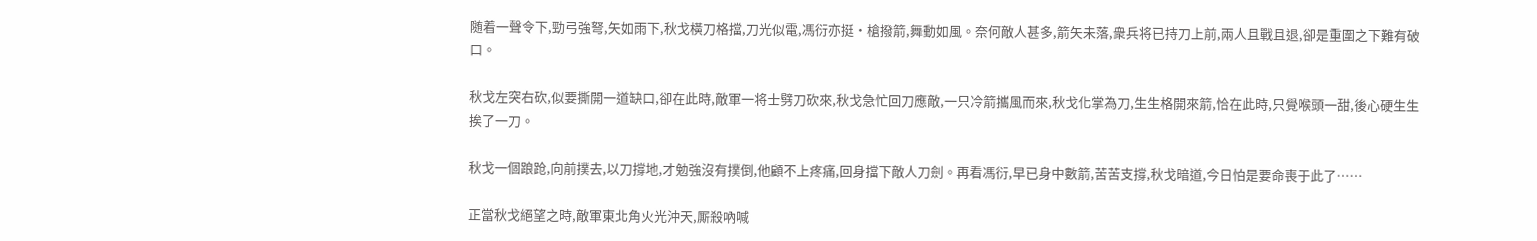随着一聲令下,勁弓強弩,矢如雨下,秋戈橫刀格擋,刀光似電,馮衍亦挺·槍撥箭,舞動如風。奈何敵人甚多,箭矢未落,衆兵将已持刀上前,兩人且戰且退,卻是重圍之下難有破口。

秋戈左突右砍,似要撕開一道缺口,卻在此時,敵軍一将士劈刀砍來,秋戈急忙回刀應敵,一只冷箭攜風而來,秋戈化掌為刀,生生格開來箭,恰在此時,只覺喉頭一甜,後心硬生生挨了一刀。

秋戈一個踉跄,向前撲去,以刀撐地,才勉強沒有撲倒,他顧不上疼痛,回身擋下敵人刀劍。再看馮衍,早已身中數箭,苦苦支撐,秋戈暗道,今日怕是要命喪于此了……

正當秋戈絕望之時,敵軍東北角火光沖天,厮殺吶喊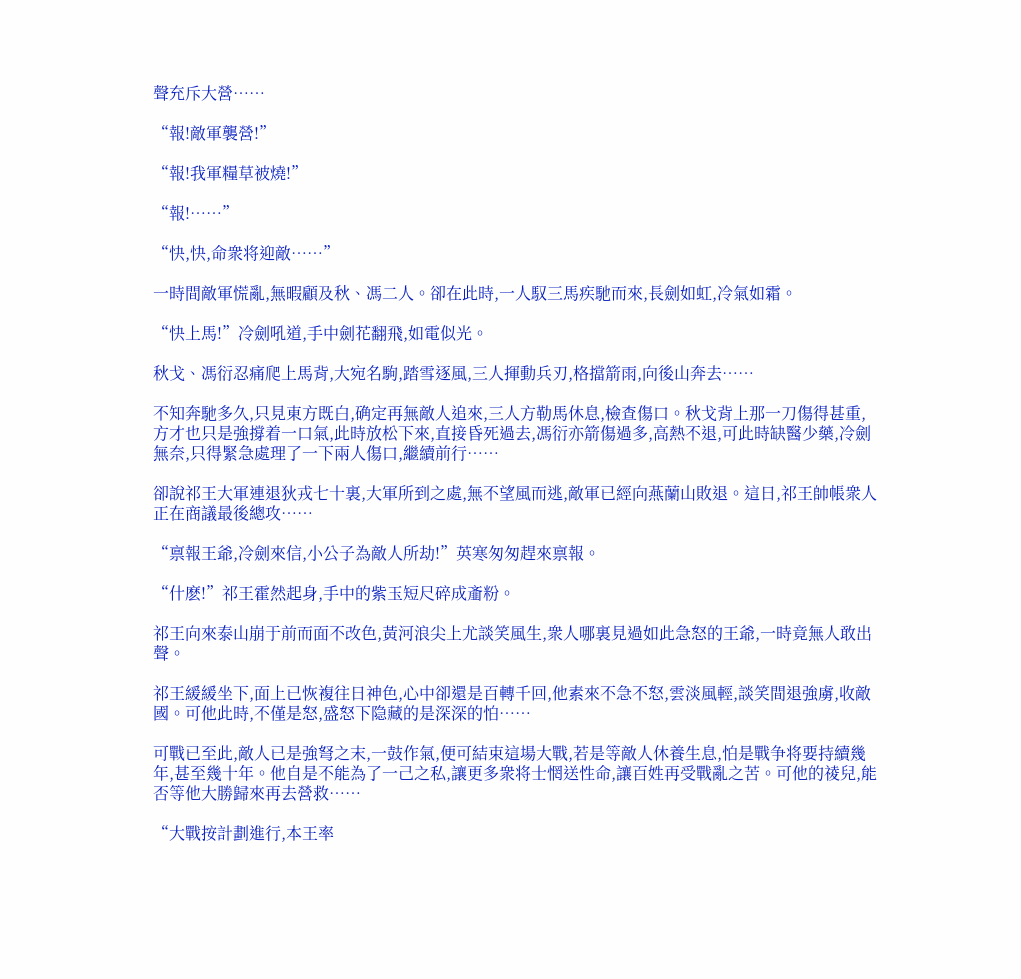聲充斥大營……

“報!敵軍襲營!”

“報!我軍糧草被燒!”

“報!……”

“快,快,命衆将迎敵……”

一時間敵軍慌亂,無暇顧及秋、馮二人。卻在此時,一人馭三馬疾馳而來,長劍如虹,冷氣如霜。

“快上馬!”冷劍吼道,手中劍花翻飛,如電似光。

秋戈、馮衍忍痛爬上馬背,大宛名駒,踏雪逐風,三人揮動兵刃,格擋箭雨,向後山奔去……

不知奔馳多久,只見東方既白,确定再無敵人追來,三人方勒馬休息,檢查傷口。秋戈背上那一刀傷得甚重,方才也只是強撐着一口氣,此時放松下來,直接昏死過去,馮衍亦箭傷過多,高熱不退,可此時缺醫少藥,冷劍無奈,只得緊急處理了一下兩人傷口,繼續前行……

卻說祁王大軍連退狄戎七十裏,大軍所到之處,無不望風而逃,敵軍已經向燕蘭山敗退。這日,祁王帥帳衆人正在商議最後總攻……

“禀報王爺,冷劍來信,小公子為敵人所劫!”英寒匆匆趕來禀報。

“什麽!”祁王霍然起身,手中的紫玉短尺碎成齑粉。

祁王向來泰山崩于前而面不改色,黃河浪尖上尤談笑風生,衆人哪裏見過如此急怒的王爺,一時竟無人敢出聲。

祁王緩緩坐下,面上已恢複往日神色,心中卻還是百轉千回,他素來不急不怒,雲淡風輕,談笑間退強虜,收敵國。可他此時,不僅是怒,盛怒下隐藏的是深深的怕……

可戰已至此,敵人已是強弩之末,一鼓作氣,便可結束這場大戰,若是等敵人休養生息,怕是戰争将要持續幾年,甚至幾十年。他自是不能為了一己之私,讓更多衆将士惘送性命,讓百姓再受戰亂之苦。可他的祾兒,能否等他大勝歸來再去營救……

“大戰按計劃進行,本王率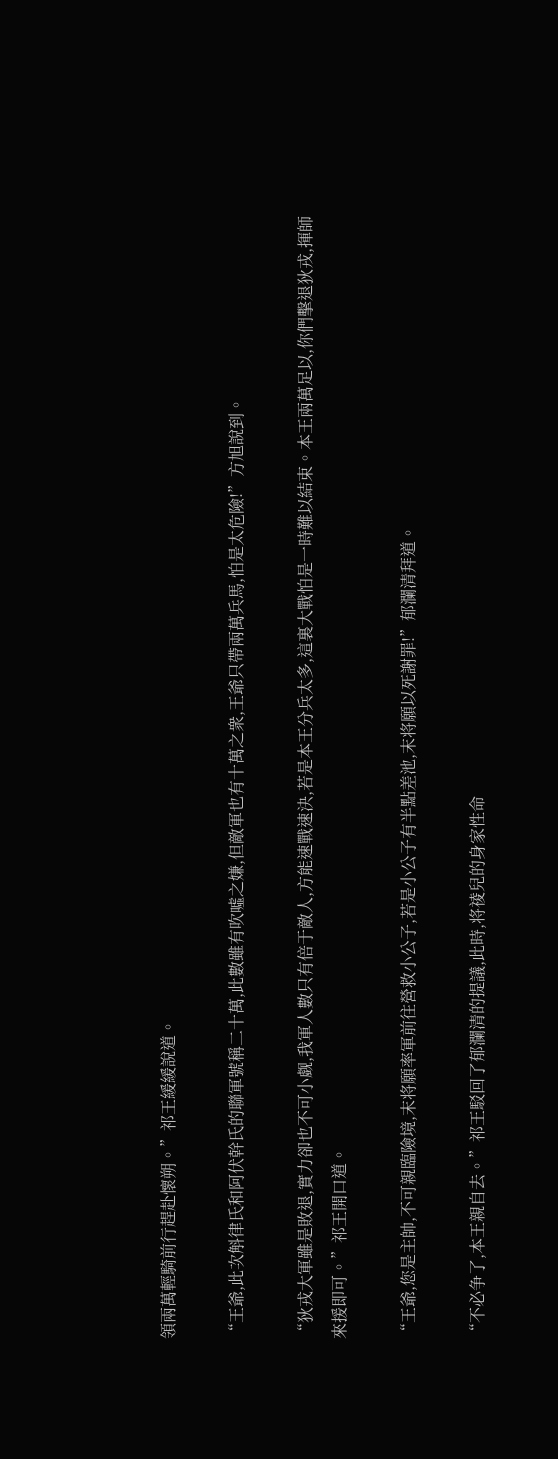領兩萬輕騎前行趕赴懷朔。”祁王緩緩說道。

“王爺,此次斛律氏和阿伏幹氏的聯軍號稱二十萬,此數雖有吹噓之嫌,但敵軍也有十萬之衆,王爺只帶兩萬兵馬,怕是太危險!”方旭說到。

“狄戎大軍雖是敗退,實力卻也不可小觑,我軍人數只有倍于敵人,方能速戰速決,若是本王分兵太多,這裏大戰怕是一時難以結束。本王兩萬足以,你們擊退狄戎,揮師來援即可。”祁王開口道。

“王爺,您是主帥,不可親臨險境,末将願率軍前往營救小公子,若是小公子有半點差池,末将願以死謝罪!”郁瀾清拜道。

“不必争了,本王親自去。”祁王駁回了郁瀾清的提議,此時,将祾兒的身家性命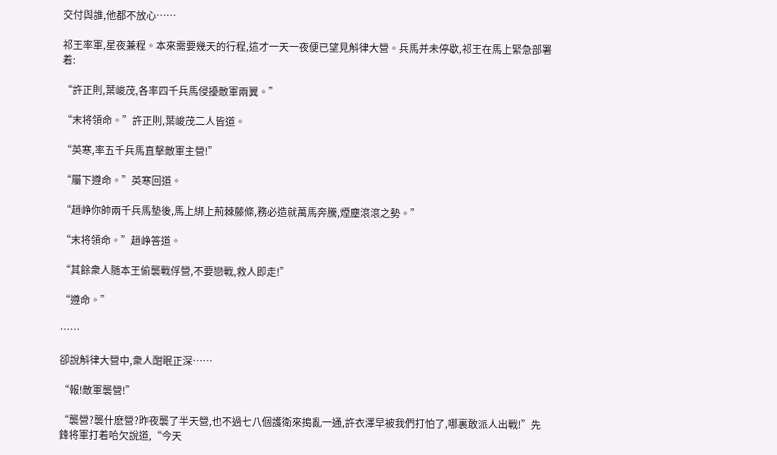交付與誰,他都不放心……

祁王率軍,星夜兼程。本來需要幾天的行程,這才一天一夜便已望見斛律大營。兵馬并未停歇,祁王在馬上緊急部署着:

“許正則,葉峻茂,各率四千兵馬侵擾敵軍兩翼。”

“末将領命。”許正則,葉峻茂二人皆道。

“英寒,率五千兵馬直擊敵軍主營!”

“屬下遵命。”英寒回道。

“趙峥你帥兩千兵馬墊後,馬上綁上荊棘藤條,務必造就萬馬奔騰,煙塵滾滾之勢。”

“末将領命。”趙峥答道。

“其餘衆人随本王偷襲戰俘營,不要戀戰,救人即走!”

“遵命。”

……

卻說斛律大營中,衆人酣眠正深……

“報!敵軍襲營!”

“襲營?襲什麽營?昨夜襲了半天營,也不過七八個護衛來搗亂一通,許衣澤早被我們打怕了,哪裏敢派人出戰!”先鋒将軍打着哈欠說道,“今天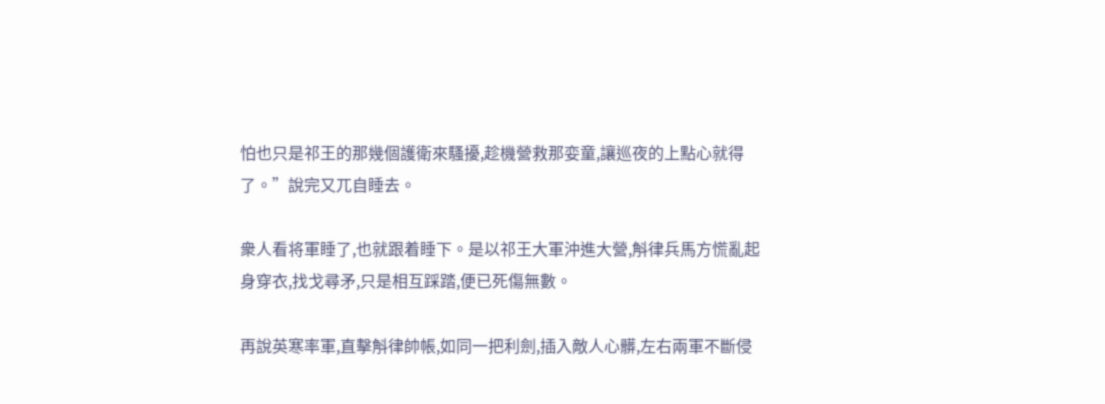怕也只是祁王的那幾個護衛來騷擾,趁機營救那娈童,讓巡夜的上點心就得了。”說完又兀自睡去。

衆人看将軍睡了,也就跟着睡下。是以祁王大軍沖進大營,斛律兵馬方慌亂起身穿衣,找戈尋矛,只是相互踩踏,便已死傷無數。

再說英寒率軍,直擊斛律帥帳,如同一把利劍,插入敵人心髒,左右兩軍不斷侵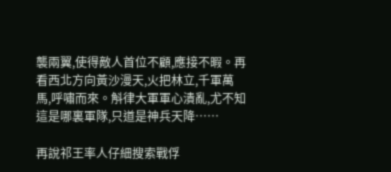襲兩翼,使得敵人首位不顧,應接不暇。再看西北方向黃沙漫天,火把林立,千軍萬馬,呼嘯而來。斛律大軍軍心潰亂,尤不知這是哪裏軍隊,只道是神兵天降……

再說祁王率人仔細搜索戰俘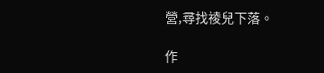營,尋找祾兒下落。

作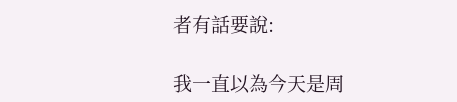者有話要說:

我一直以為今天是周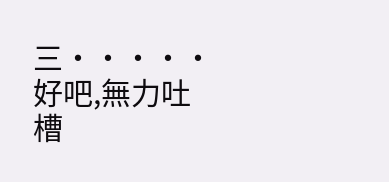三·····好吧,無力吐槽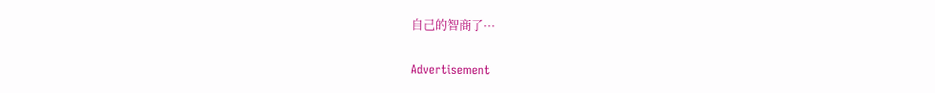自己的智商了···

Advertisement